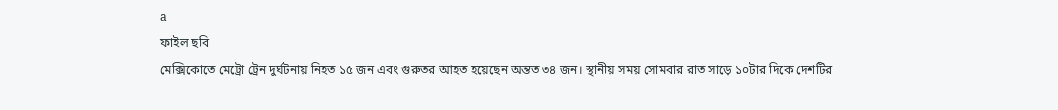a
ফাইল ছবি
মেক্সিকোতে মেট্রো ট্রেন দুর্ঘটনায় নিহত ১৫ জন এবং গুরুতর আহত হয়েছেন অন্তত ৩৪ জন। স্থানীয় সময় সোমবার রাত সাড়ে ১০টার দিকে দেশটির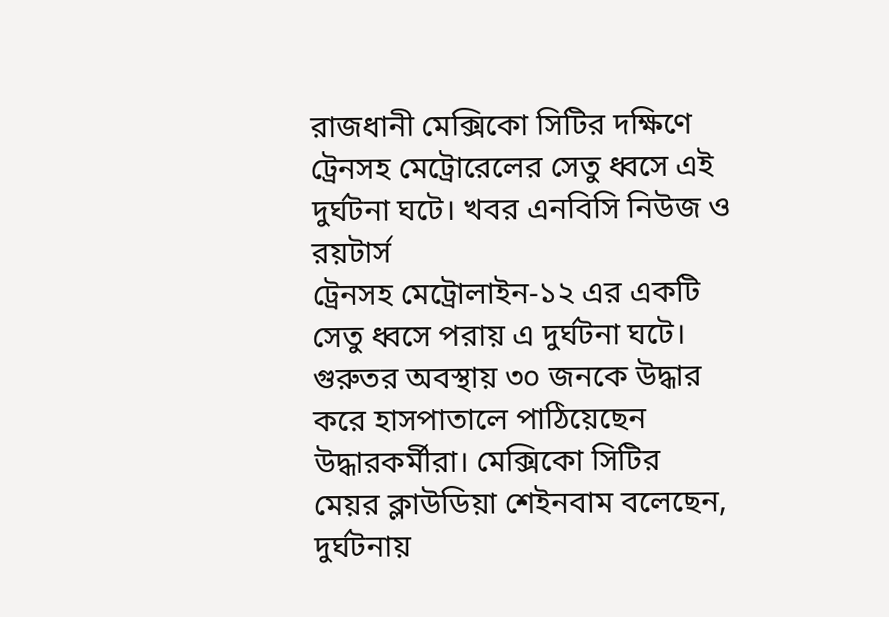রাজধানী মেক্সিকো সিটির দক্ষিণে ট্রেনসহ মেট্রোরেলের সেতু ধ্বসে এই দুর্ঘটনা ঘটে। খবর এনবিসি নিউজ ও রয়টার্স
ট্রেনসহ মেট্রোলাইন-১২ এর একটি সেতু ধ্বসে পরায় এ দুর্ঘটনা ঘটে। গুরুতর অবস্থায় ৩০ জনকে উদ্ধার করে হাসপাতালে পাঠিয়েছেন উদ্ধারকর্মীরা। মেক্সিকো সিটির মেয়র ক্লাউডিয়া শেইনবাম বলেছেন, দুর্ঘটনায়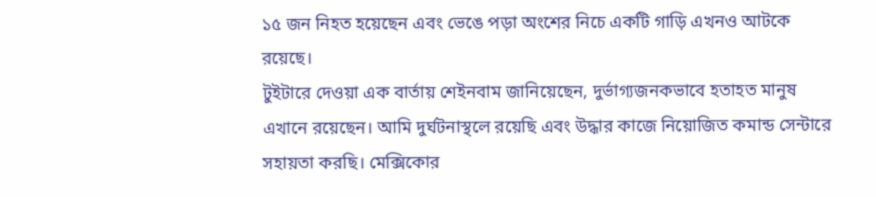১৫ জন নিহত হয়েছেন এবং ভেঙে পড়া অংশের নিচে একটি গাড়ি এখনও আটকে রয়েছে।
টুইটারে দেওয়া এক বার্তায় শেইনবাম জানিয়েছেন, দুর্ভাগ্যজনকভাবে হতাহত মানুষ এখানে রয়েছেন। আমি দুর্ঘটনাস্থলে রয়েছি এবং উদ্ধার কাজে নিয়োজিত কমান্ড সেন্টারে সহায়তা করছি। মেক্সিকোর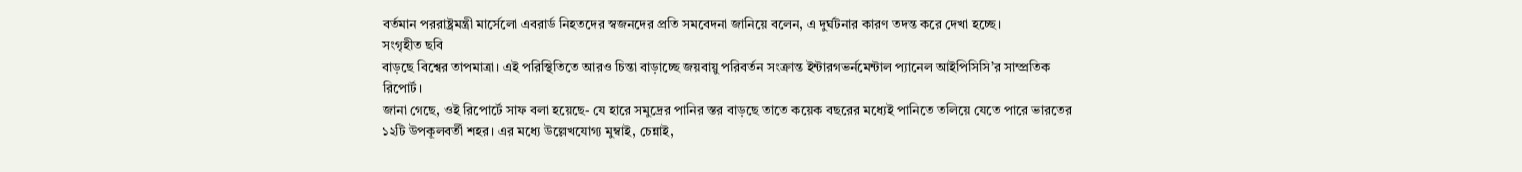বর্তমান পররাষ্ট্রমন্ত্রী মার্সেলো এবরার্ড নিহতদের স্বজনদের প্রতি সমবেদনা জানিয়ে বলেন, এ দুর্ঘটনার কারণ তদন্ত করে দেখা হচ্ছে।
সংগৃহীত ছবি
বাড়ছে বিশ্বের তাপমাত্রা। এই পরিস্থিতিতে আরও চিন্তা বাড়াচ্ছে জয়বায়ু পরিবর্তন সংক্রান্ত ইন্টারগভর্নমেন্টাল প্যানেল আইপিসিসি’র সাম্প্রতিক রিপোর্ট।
জানা গেছে, ওই রিপোর্টে সাফ বলা হয়েছে- যে হারে সমুদ্রের পানির স্তর বাড়ছে তাতে কয়েক বছরের মধ্যেই পানিতে তলিয়ে যেতে পারে ভারতের ১২টি উপকূলবর্তী শহর। এর মধ্যে উল্লেখযোগ্য মুম্বাই, চেন্নাই,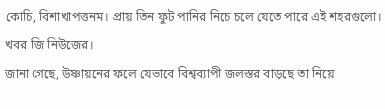কোচি, বিশাখাপত্তনম। প্রায় তিন ফুট পানির নিচে চলে যেতে পারে এই শহরগুলো। খবর জি নিউজের।
জানা গেছে, উষ্ণায়নের ফলে যেভাবে বিশ্বব্যাপী জলস্তর বাড়ছে তা নিয়ে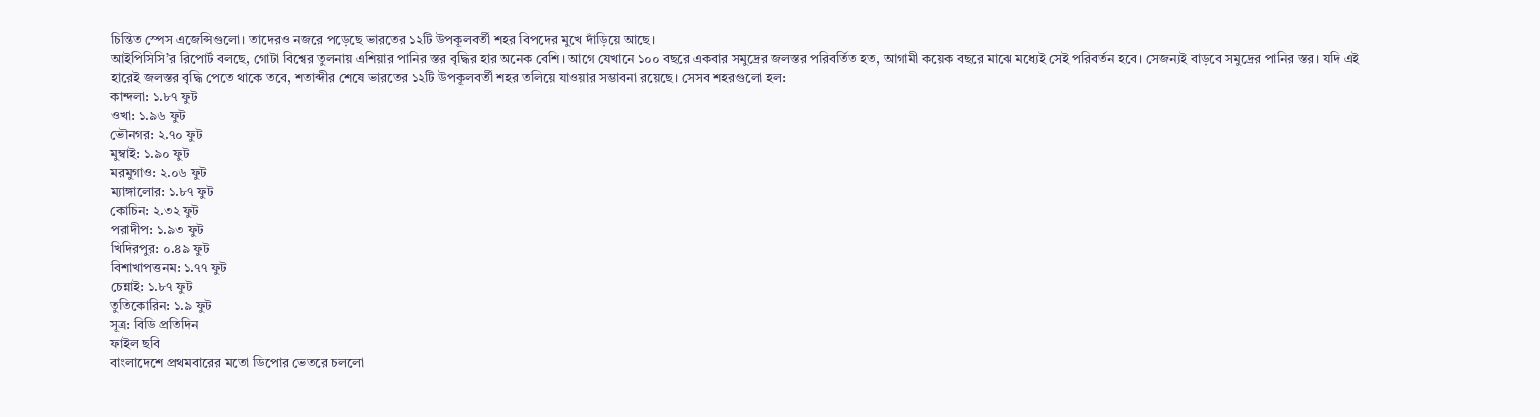চিন্তিত স্পেস এজেন্সিগুলো। তাদেরও নজরে পড়েছে ভারতের ১২টি উপকূলবর্তী শহর বিপদের মুখে দাঁড়িয়ে আছে।
আইপিসিসি’র রিপোর্ট বলছে, গোটা বিশ্বের তুলনায় এশিয়ার পানির স্তর বৃদ্ধির হার অনেক বেশি। আগে যেখানে ১০০ বছরে একবার সমুদ্রের জলস্তর পরিবর্তিত হত, আগামী কয়েক বছরে মাঝে মধ্যেই সেই পরিবর্তন হবে। সেজন্যই বাড়বে সমুদ্রের পানির স্তর। যদি এই হারেই জলস্তর বৃদ্ধি পেতে থাকে তবে, শতাব্দীর শেষে ভারতের ১২টি উপকূলবর্তী শহর তলিয়ে যাওয়ার সম্ভাবনা রয়েছে। সেসব শহরগুলো হল:
কান্দলা: ১.৮৭ ফুট
ওখা: ১.৯৬ ফুট
ভৌনগর: ২.৭০ ফুট
মুম্বাই: ১.৯০ ফুট
মরমুগাও: ২.০৬ ফুট
ম্যাঙ্গালোর: ১.৮৭ ফুট
কোচিন: ২.৩২ ফুট
পরাদীপ: ১.৯৩ ফুট
খিদিরপুর: ০.৪৯ ফুট
বিশাখাপত্তনম: ১.৭৭ ফুট
চেন্নাই: ১.৮৭ ফুট
তুতিকোরিন: ১.৯ ফুট
সূত্র: বিডি প্রতিদিন
ফাইল ছবি
বাংলাদেশে প্রথমবারের মতো ডিপোর ভেতরে চললো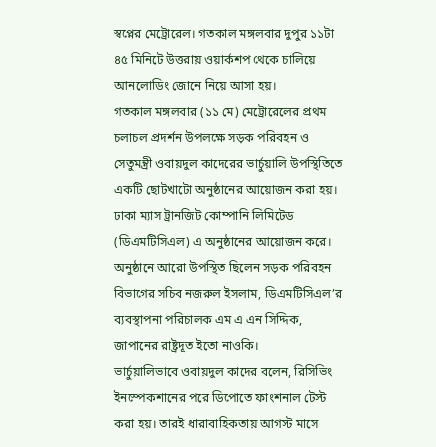স্বপ্নের মেট্রোরেল। গতকাল মঙ্গলবার দুপুর ১১টা ৪৫ মিনিটে উত্তরায় ওয়ার্কশপ থেকে চালিয়ে আনলোডিং জোনে নিয়ে আসা হয়।
গতকাল মঙ্গলবার (১১ মে) মেট্রোরেলের প্রথম চলাচল প্রদর্শন উপলক্ষে সড়ক পরিবহন ও সেতুমন্ত্রী ওবায়দুল কাদেরের ভার্চুয়ালি উপস্থিতিতে একটি ছোটখাটো অনুষ্ঠানের আয়োজন করা হয়। ঢাকা ম্যাস ট্রানজিট কোম্পানি লিমিটেড (ডিএমটিসিএল) এ অনুষ্ঠানের আয়োজন করে। অনুষ্ঠানে আরো উপস্থিত ছিলেন সড়ক পরিবহন বিভাগের সচিব নজরুল ইসলাম, ডিএমটিসিএল’র ব্যবস্থাপনা পরিচালক এম এ এন সিদ্দিক, জাপানের রাষ্ট্রদূত ইতো নাওকি।
ভার্চুয়ালিভাবে ওবায়দুল কাদের বলেন, রিসিভিং ইনস্পেকশানের পরে ডিপোতে ফাংশনাল টেস্ট করা হয়। তারই ধারাবাহিকতায় আগস্ট মাসে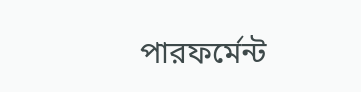পারফর্মেন্ট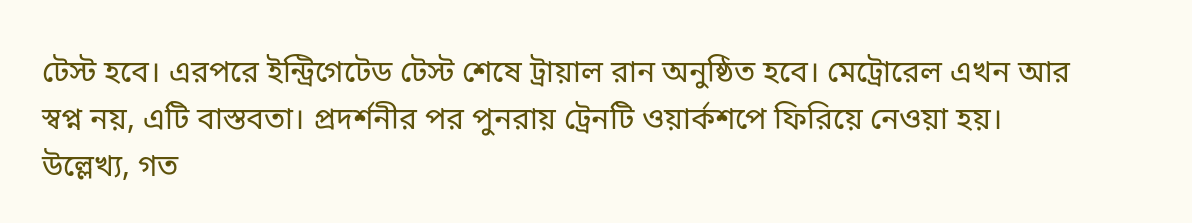টেস্ট হবে। এরপরে ইন্ট্রিগেটেড টেস্ট শেষে ট্রায়াল রান অনুষ্ঠিত হবে। মেট্রোরেল এখন আর স্বপ্ন নয়, এটি বাস্তবতা। প্রদর্শনীর পর পুনরায় ট্রেনটি ওয়ার্কশপে ফিরিয়ে নেওয়া হয়।
উল্লেখ্য, গত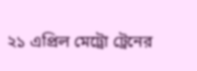২১ এপ্রিল মেট্রো ট্রেনের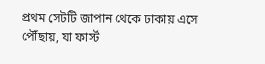প্রথম সেটটি জাপান থেকে ঢাকায় এসে পৌঁছায়, যা ফার্স্ট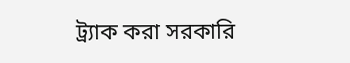ট্র্যাক করা সরকারি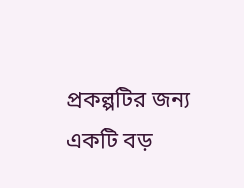প্রকল্পটির জন্য একটি বড়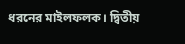ধরনের মাইলফলক। দ্বিতীয়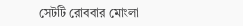সেটটি রোববার মোংলা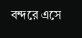বন্দরে এসে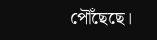পৌঁছেছে।